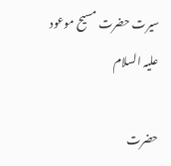سیرت حضرت مسیح موعود علیہ السلام

حضرت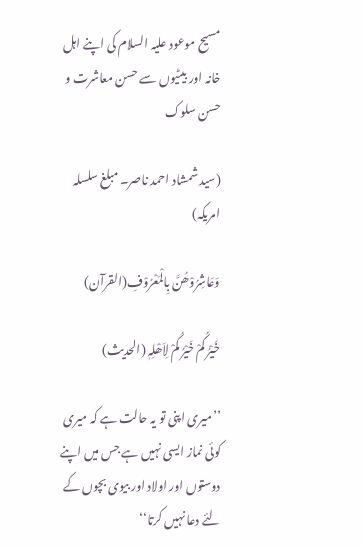مسیح موعود علیہ السلام کی اپنے اہل خانہ اور بیٹیوں سے حسن معاشرت و حسن سلوک

(سید شمشاد احمد ناصر۔ مبلغ سلسلہ امریکہ)

وَعَاشِرُوْھُنَّ بِالْمَعْرُوْفِ(القرآن)

خَیْرُ کُمْ خَیْرُ کُمْ لِاَھْلِہٖ (الحدیث)

’’میری اپنی تو یہ حالت ہے کہ میری کوئی نماز ایسی نہیں ہے جس میں اپنے دوستوں اور اولاد اور بیوی بچوں کے لئے دعا نہیں کرتا‘‘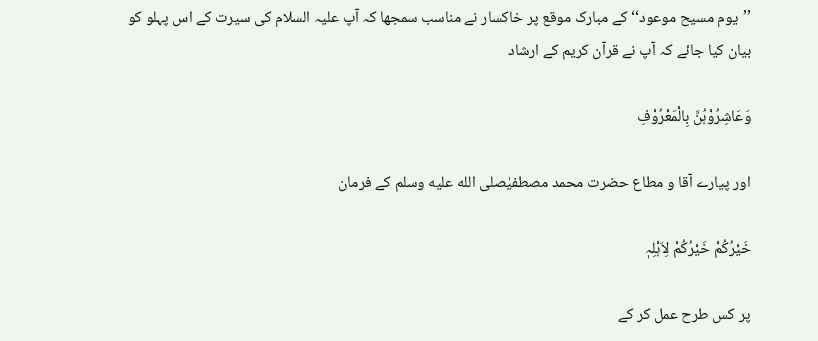’’یوم مسیح موعود‘‘ کے مبارک موقع پر خاکسار نے مناسب سمجھا کہ آپ علیہ السلام کی سیرت کے اس پہلو کو بیان کیا جائے کہ آپ نے قرآن کریم کے ارشاد

وَعَاشِرُوْہُنَّ بِالْمَعْرُوْفِ

اور پیارے آقا و مطاع حضرت محمد مصطفیٰصلى الله عليه وسلم کے فرمان

خَیْرُکُمْ خَیْرُکُمْ لِاَہْلِہٖ

پر کس طرح عمل کر کے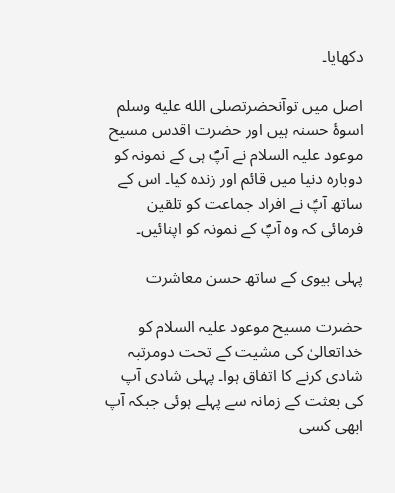دکھایا۔

اصل میں توآنحضرتصلى الله عليه وسلم اسوۂ حسنہ ہیں اور حضرت اقدس مسیح موعود علیہ السلام نے آپؐ ہی کے نمونہ کو دوبارہ دنیا میں قائم اور زندہ کیا۔ اس کے ساتھ آپؑ نے افراد جماعت کو تلقین فرمائی کہ وہ آپؐ کے نمونہ کو اپنائیں۔

پہلی بیوی کے ساتھ حسن معاشرت

حضرت مسیح موعود علیہ السلام کو خداتعالیٰ کی مشیت کے تحت دومرتبہ شادی کرنے کا اتفاق ہوا۔ پہلی شادی آپ کی بعثت کے زمانہ سے پہلے ہوئی جبکہ آپ ابھی کسی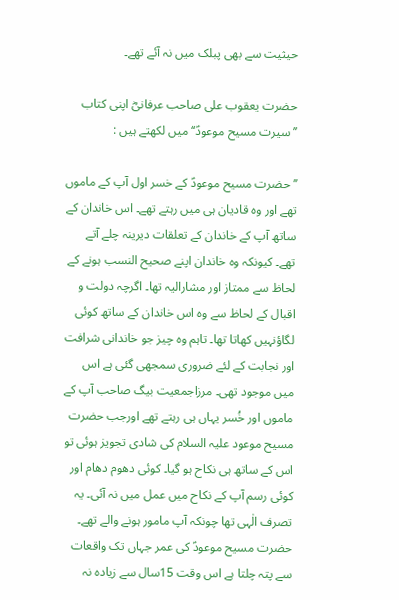حیثیت سے بھی پبلک میں نہ آئے تھے۔

حضرت یعقوب علی صاحب عرفانیؓ اپنی کتاب ’’سیرت مسیح موعودؑ‘‘ میں لکھتے ہیں :

’’حضرت مسیح موعودؑ کے خسر اول آپ کے ماموں تھے اور وہ قادیان ہی میں رہتے تھے۔ اس خاندان کے ساتھ آپ کے خاندان کے تعلقات دیرینہ چلے آتے تھے۔ کیونکہ وہ خاندان اپنے صحیح النسب ہونے کے لحاظ سے ممتاز اور مشارالیہ تھا۔ اگرچہ دولت و اقبال کے لحاظ سے وہ اس خاندان کے ساتھ کوئی لگاؤنہیں کھاتا تھا۔ تاہم وہ چیز جو خاندانی شرافت اور نجابت کے لئے ضروری سمجھی گئی ہے اس میں موجود تھی۔ مرزاجمعیت بیگ صاحب آپ کے ماموں اور خُسر یہاں ہی رہتے تھے اورجب حضرت مسیح موعود علیہ السلام کی شادی تجویز ہوئی تو اس کے ساتھ ہی نکاح ہو گیا۔ کوئی دھوم دھام اور کوئی رسم آپ کے نکاح میں عمل میں نہ آئی۔ یہ تصرف الٰہی تھا چونکہ آپ مامور ہونے والے تھے۔ حضرت مسیح موعودؑ کی عمر جہاں تک واقعات سے پتہ چلتا ہے اس وقت 15سال سے زیادہ نہ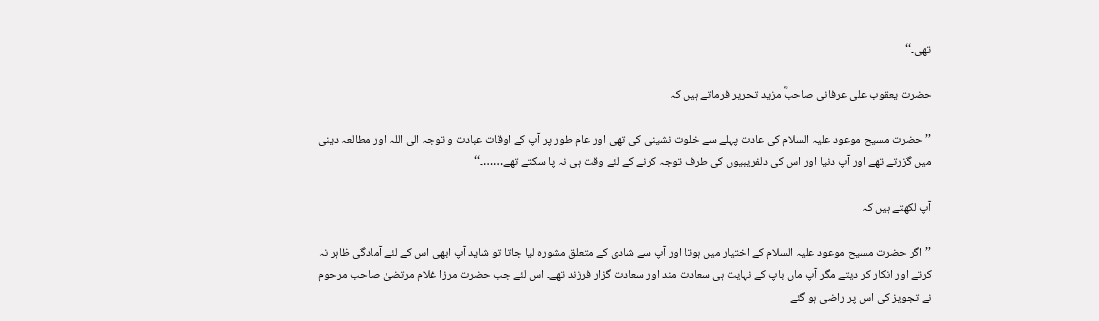تھی۔‘‘

حضرت یعقوب علی عرفانی صاحبؓ مزید تحریر فرماتے ہیں کہ

’’حضرت مسیح موعود علیہ السلام کی عادت پہلے سے خلوت نشینی کی تھی اور عام طور پر آپ کے اوقات عبادت و توجہ الی اللہ اور مطالعہ دینی میں گزرتے تھے اور آپ دنیا اور اس کی دلفریبیوں کی طرف توجہ کرنے کے لئے وقت ہی نہ پا سکتے تھے……۔‘‘

آپ لکھتے ہیں کہ

’’اگر حضرت مسیح موعود علیہ السلام کے اختیار میں ہوتا اور آپ سے شادی کے متعلق مشورہ لیا جاتا تو شاید آپ ابھی اس کے لئے آمادگی ظاہر نہ کرتے اور انکار کر دیتے مگر آپ ماں باپ کے نہایت ہی سعادت مند اور سعادت گزار فرزند تھے۔ اس لئے جب حضرت مرزا غلام مرتضیٰ صاحب مرحوم نے تجویز کی اس پر راضی ہو گئے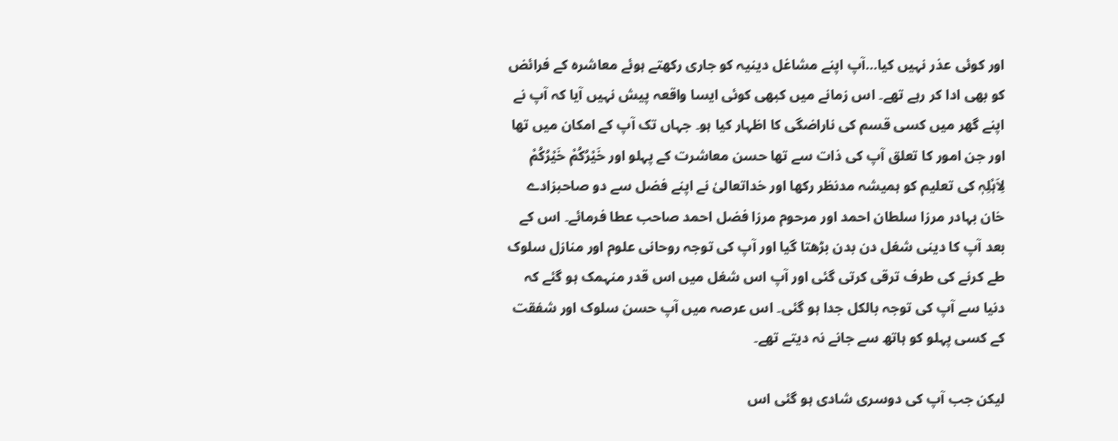اور کوئی عذر نہیں کیا…آپ اپنے مشاغل دینیہ کو جاری رکھتے ہوئے معاشرہ کے فرائض کو بھی ادا کر رہے تھے۔ اس زمانے میں کبھی کوئی ایسا واقعہ پیش نہیں آیا کہ آپ نے اپنے گھر میں کسی قسم کی ناراضگی کا اظہار کیا ہو۔ جہاں تک آپ کے امکان میں تھا اور جن امور کا تعلق آپ کی ذات سے تھا حسن معاشرت کے پہلو اور خَیْرُکُمْ خَیْرُکُمْ لِاَہْلِہٖ کی تعلیم کو ہمیشہ مدنظر رکھا اور خداتعالیٰ نے اپنے فضل سے دو صاحبزادے خان بہادر مرزا سلطان احمد اور مرحوم مرزا فضل احمد صاحب عطا فرمائے۔ اس کے بعد آپ کا دینی شغل دن بدن بڑھتا گیا اور آپ کی توجہ روحانی علوم اور منازل سلوک طے کرنے کی طرف ترقی کرتی گئی اور آپ اس شغل میں اس قدر منہمک ہو گئے کہ دنیا سے آپ کی توجہ بالکل جدا ہو گئی۔ اس عرصہ میں آپ حسن سلوک اور شفقت کے کسی پہلو کو ہاتھ سے جانے نہ دیتے تھے۔

لیکن جب آپ کی دوسری شادی ہو گئی اس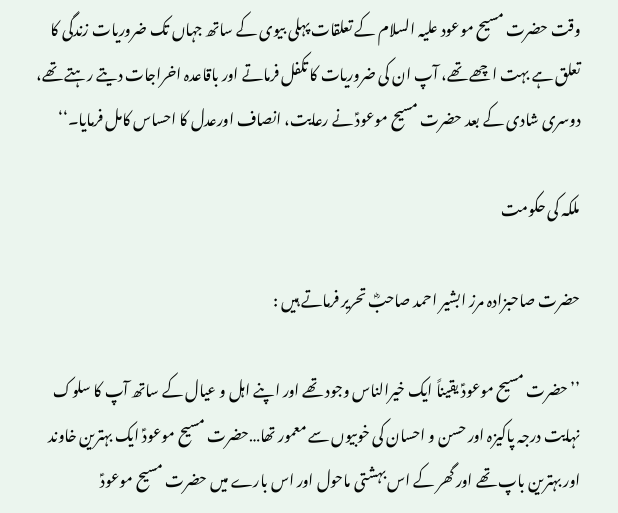وقت حضرت مسیح موعود علیہ السلام کے تعلقات پہلی بیوی کے ساتھ جہاں تک ضروریات زندگی کا تعلق ہے بہت اچھے تھے، آپ ان کی ضروریات کا تکفل فرماتے اور باقاعدہ اخراجات دیتے رہتے تھے، دوسری شادی کے بعد حضرت مسیح موعودؑ نے رعایت، انصاف اورعدل کا احساس کامل فرمایا۔‘‘

ملکہ کی حکومت

حضرت صاحبزادہ مرز ابشیر احمد صاحبؓ تحریر فرماتے ہیں :

’’حضرت مسیح موعودؑ یقیناً ایک خیرالناس وجود تھے اور اپنے اہل و عیال کے ساتھ آپ کا سلوک نہایت درجہ پاکیزہ اور حسن و احسان کی خوبیوں سے معمور تھا…حضرت مسیح موعودؑ ایک بہترین خاوند اور بہترین باپ تھے اور گھر کے اس بہشتی ماحول اور اس بارے میں حضرت مسیح موعودؑ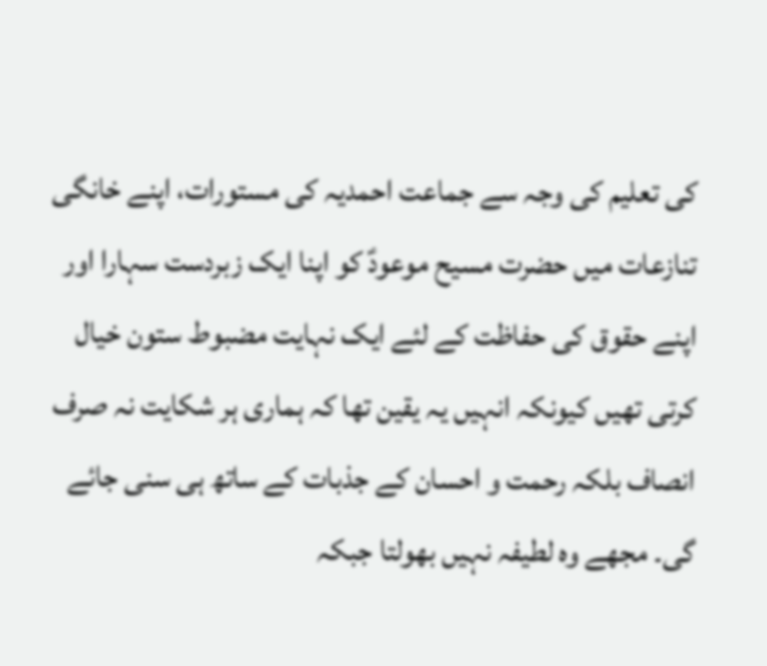کی تعلیم کی وجہ سے جماعت احمدیہ کی مستورات، اپنے خانگی تنازعات میں حضرت مسیح موعودؑ کو اپنا ایک زبردست سہارا اور اپنے حقوق کی حفاظت کے لئے ایک نہایت مضبوط ستون خیال کرتی تھیں کیونکہ انہیں یہ یقین تھا کہ ہماری ہر شکایت نہ صرف انصاف بلکہ رحمت و احسان کے جذبات کے ساتھ ہی سنی جائے گی۔ مجھے وہ لطیفہ نہیں بھولتا جبکہ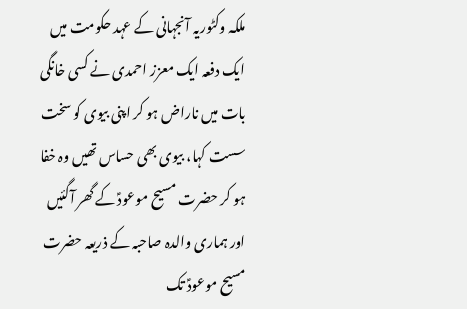ملکہ وکٹوریہ آنجہانی کے عہد حکومت میں ایک دفعہ ایک معزز احمدی نے کسی خانگی بات میں ناراض ہو کر اپنی بیوی کو سخت سست کہا، بیوی بھی حساس تھیں وہ خفا ہو کر حضرت مسیح موعودؑ کے گھر آگئیں اور ہماری والدہ صاحبہ کے ذریعہ حضرت مسیح موعودؑ تک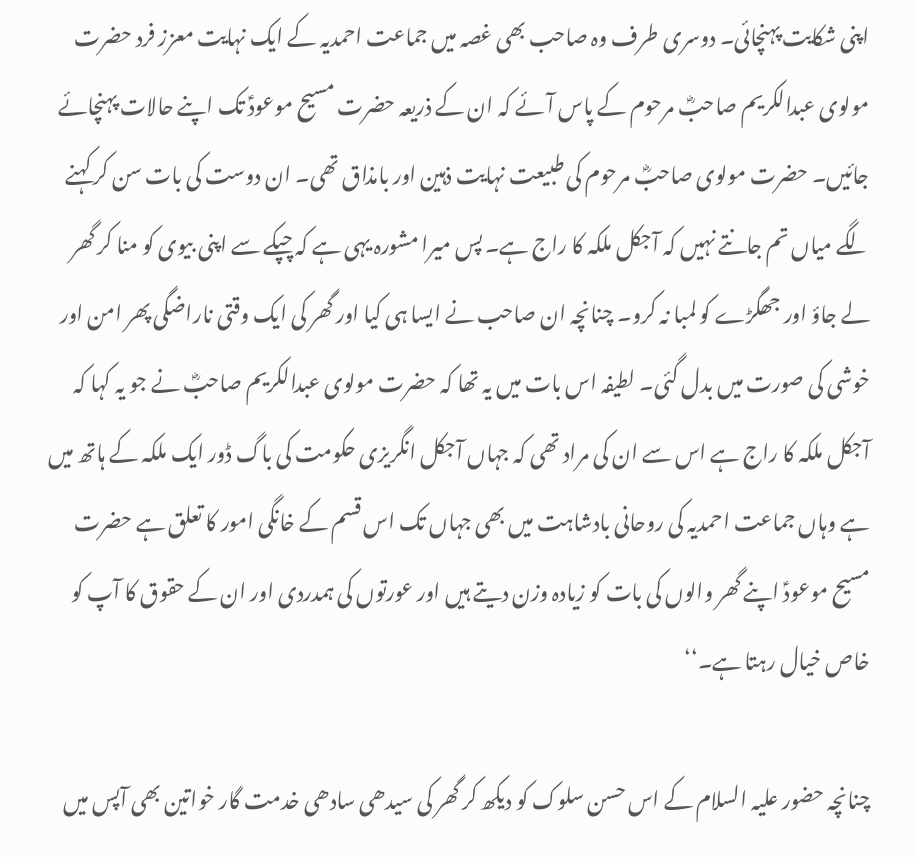اپنی شکایت پہنچائی۔ دوسری طرف وہ صاحب بھی غصہ میں جماعت احمدیہ کے ایک نہایت معزز فرد حضرت مولوی عبدالکریم صاحبؓ مرحوم کے پاس آئے کہ ان کے ذریعہ حضرت مسیح موعودؑ تک اپنے حالات پہنچائے جائیں۔ حضرت مولوی صاحبؓ مرحوم کی طبیعت نہایت ذہین اور بامذاق تھی۔ ان دوست کی بات سن کر کہنے لگے میاں تم جانتے نہیں کہ آجکل ملکہ کا راج ہے۔ پس میرا مشورہ یہی ہے کہ چپکے سے اپنی بیوی کو منا کر گھر لے جاؤ اور جھگڑے کو لمبا نہ کرو۔ چنانچہ ان صاحب نے ایسا ہی کیا اور گھر کی ایک وقتی ناراضگی پھر امن اور خوشی کی صورت میں بدل گئی۔ لطیفہ اس بات میں یہ تھا کہ حضرت مولوی عبدالکریم صاحبؓ نے جو یہ کہا کہ آجکل ملکہ کا راج ہے اس سے ان کی مراد تھی کہ جہاں آجکل انگریزی حکومت کی باگ ڈور ایک ملکہ کے ہاتھ میں ہے وہاں جماعت احمدیہ کی روحانی بادشاہت میں بھی جہاں تک اس قسم کے خانگی امور کا تعلق ہے حضرت مسیح موعودؑ اپنے گھر والوں کی بات کو زیادہ وزن دیتے ہیں اور عورتوں کی ہمدردی اور ان کے حقوق کا آپ کو خاص خیال رہتا ہے۔‘‘

چنانچہ حضور علیہ السلام کے اس حسن سلوک کو دیکھ کر گھر کی سیدھی سادھی خدمت گار خواتین بھی آپس میں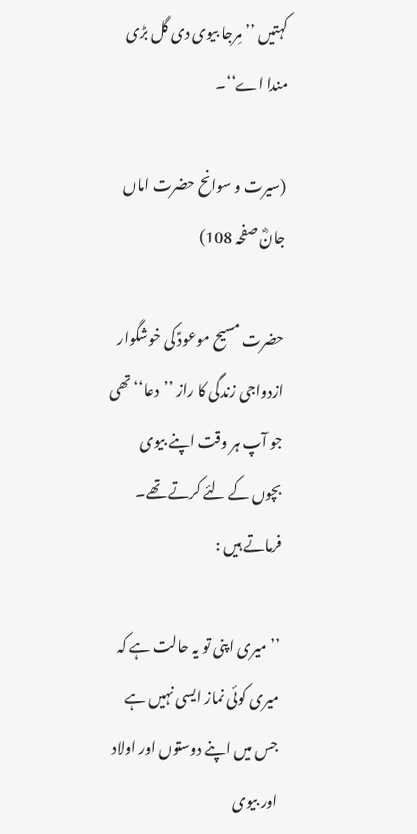کہتیں ’’مِرجا بیوی دی گل بڑی مندا اے‘‘۔

(سیرت و سوانح حضرت اماں جانؓ صفحہ 108)

حضرت مسیح موعودؑ کی خوشگوار ازدواجی زندگی کا راز ’’دعا‘‘ تھی جو آپ ہر وقت اپنے بیوی بچوں کے لئے کرتے تھے۔ فرماتے ہیں :

’’میری اپنی تو یہ حالت ہے کہ میری کوئی نماز ایسی نہیں ہے جس میں اپنے دوستوں اور اولاد اور بیوی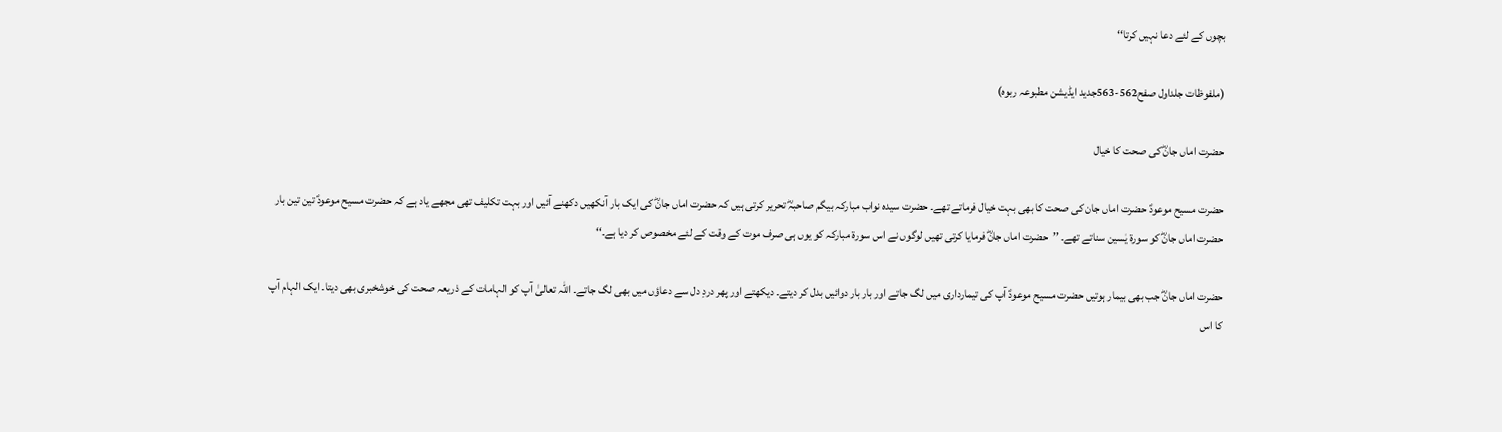بچوں کے لئے دعا نہیں کرتا‘‘

(ملفوظات جلداول صفح562-563جدید ایڈیشن مطبوعہ ربوہ)

حضرت اماں جانؓ کی صحت کا خیال

حضرت مسیح موعودؑ حضرت اماں جان کی صحت کا بھی بہت خیال فرماتے تھے۔ حضرت سیدہ نواب مبارکہ بیگم صاحبہؓ تحریر کرتی ہیں کہ حضرت اماں جانؓ کی ایک بار آنکھیں دکھنے آئیں اور بہت تکلیف تھی مجھے یاد ہے کہ حضرت مسیح موعودؑ تین تین بار حضرت اماں جانؓ کو سورۃ یٰسین سناتے تھے۔ ’’حضرت اماں جانؓ فرمایا کرتی تھیں لوگوں نے اس سورۃ مبارکہ کو یوں ہی صرف موت کے وقت کے لئے مخصوص کر دیا ہے۔‘‘

حضرت اماں جانؓ جب بھی بیمار ہوتیں حضرت مسیح موعودؑ آپ کی تیمارداری میں لگ جاتے اور بار بار دوائیں بدل کر دیتے۔ دیکھتے اور پھر دردِ دل سے دعاؤں میں بھی لگ جاتے۔ اللہ تعالیٰ آپ کو الہامات کے ذریعہ صحت کی خوشخبری بھی دیتا۔ ایک الہام آپ کا اس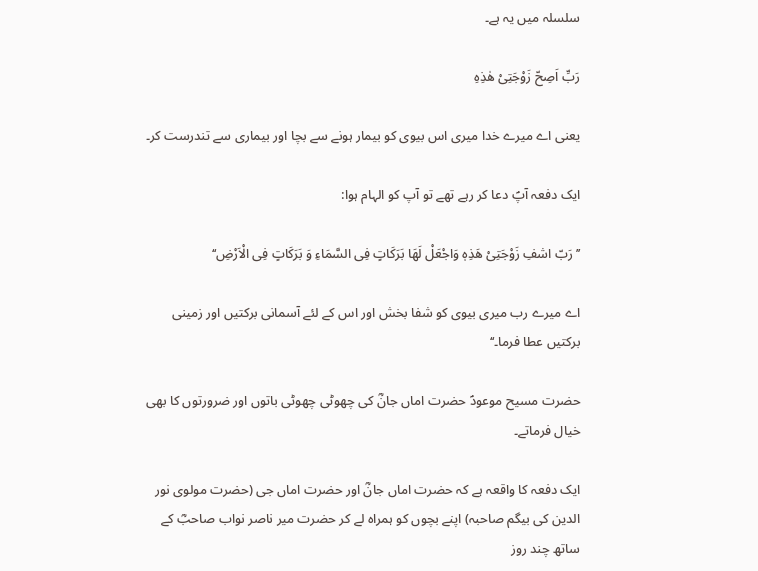سلسلہ میں یہ ہے۔

رَبِّ اَصِحّ زَوْجَتِیْ ھٰذِہِ

یعنی اے میرے خدا میری اس بیوی کو بیمار ہونے سے بچا اور بیماری سے تندرست کر۔

ایک دفعہ آپؑ دعا کر رہے تھے تو آپ کو الہام ہوا:

’’رَبّ اشفِ زَوْجَتِیْ ھَذِہٖ وَاجْعَلْ لَھَا بَرَکَاتٍ فِی السَّمَاءِ وَ بَرَکَاتٍ فِی الْاَرْضِ‘‘

اے میرے رب میری بیوی کو شفا بخش اور اس کے لئے آسمانی برکتیں اور زمینی برکتیں عطا فرما۔‘‘

حضرت مسیح موعودؑ حضرت اماں جانؓ کی چھوٹی چھوٹی باتوں اور ضرورتوں کا بھی خیال فرماتے۔

ایک دفعہ کا واقعہ ہے کہ حضرت اماں جانؓ اور حضرت اماں جی (حضرت مولوی نور الدین کی بیگم صاحبہ) اپنے بچوں کو ہمراہ لے کر حضرت میر ناصر نواب صاحبؓ کے ساتھ چند روز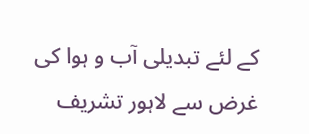کے لئے تبدیلی آب و ہوا کی غرض سے لاہور تشریف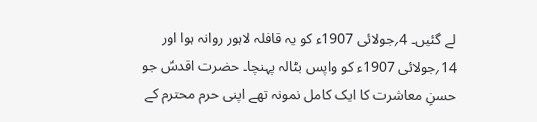لے گئیں۔ 4؍جولائی 1907ء کو یہ قافلہ لاہور روانہ ہوا اور 14؍جولائی 1907ء کو واپس بٹالہ پہنچا۔ حضرت اقدسؑ جو حسنِ معاشرت کا ایک کامل نمونہ تھے اپنی حرم محترم کے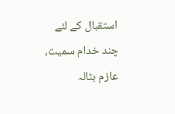استقبال کے لئے چند خدام سمیت، عازم بٹالہ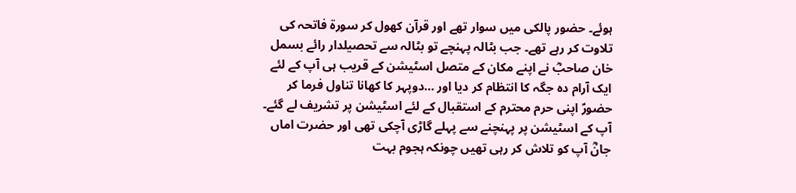ہوئے۔ حضور پالکی میں سوار تھے اور قرآن کھول کر سورۃ فاتحہ کی تلاوت کر رہے تھے۔ جب بٹالہ پہنچے تو بٹالہ سے تحصیلدار رائے بسمل خان صاحبؓ نے اپنے مکان کے متصل اسٹیشن کے قریب ہی آپ کے لئے ایک آرام دہ جگہ کا انتظام کر دیا اور …دوپہر کا کھانا تناول فرما کر حضورؑ اپنی حرم محترم کے استقبال کے لئے اسٹیشن پر تشریف لے گئے۔ آپ کے اسٹیشن پر پہنچنے سے پہلے گاڑی آچکی تھی اور حضرت اماں جانؓ آپ کو تلاش کر رہی تھیں چونکہ ہجوم بہت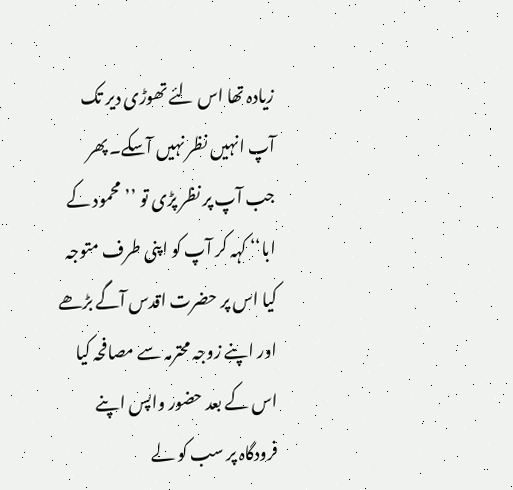زیادہ تھا اس لئے تھوڑی دیر تک آپ انہیں نظر نہیں آسکے۔ پھر جب آپ پر نظر پڑی تو ’’محمود کے ابا‘‘ کہہ کر آپ کو اپنی طرف متوجہ کیا اس پر حضرت اقدس آگے بڑھے اور اپنے زوجہ محترمہ سے مصافحہ کیا اس کے بعد حضور واپس اپنے فرودگاہ پر سب کو لے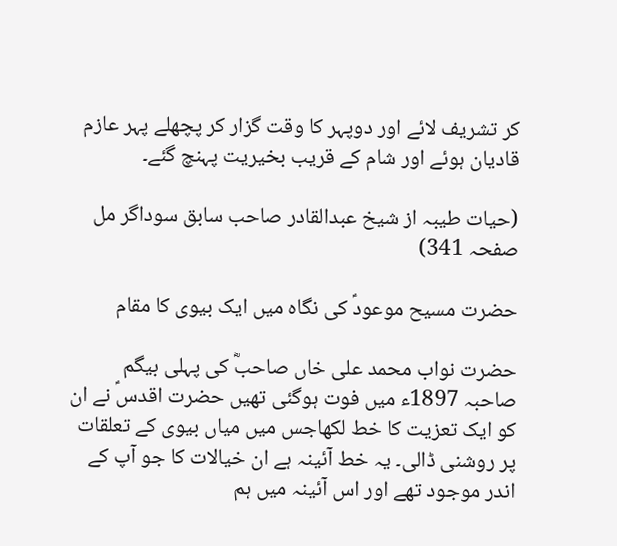کر تشریف لائے اور دوپہر کا وقت گزار کر پچھلے پہر عازم قادیان ہوئے اور شام کے قریب بخیریت پہنچ گئے۔

(حیات طیبہ از شیخ عبدالقادر صاحب سابق سوداگر مل صفحہ 341)

حضرت مسیح موعودؑ کی نگاہ میں ایک بیوی کا مقام

حضرت نواب محمد علی خاں صاحبؓ کی پہلی بیگم صاحبہ 1897ء میں فوت ہوگئی تھیں حضرت اقدسؑ نے ان کو ایک تعزیت کا خط لکھاجس میں میاں بیوی کے تعلقات پر روشنی ڈالی۔ یہ خط آئینہ ہے ان خیالات کا جو آپ کے اندر موجود تھے اور اس آئینہ میں ہم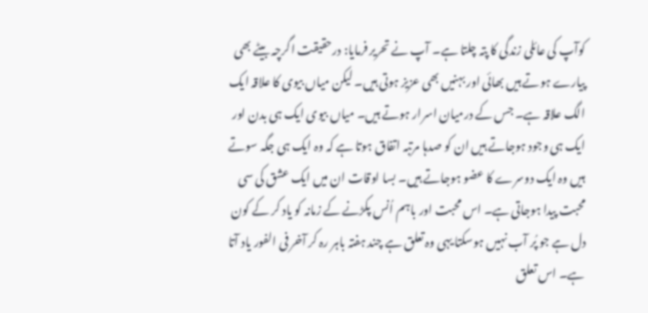کوآپ کی عائلی زندگی کا پتہ چلتا ہے۔ آپ نے تحریر فرمایا: درحقیقت اگرچہ بیٹے بھی پیارے ہوتے ہیں بھائی اور بہنیں بھی عزیز ہوتی ہیں۔ لیکن میاں بیوی کا علاقہ ایک الگ علاقہ ہے۔ جس کے درمیان اسرار ہوتے ہیں۔ میاں بیوی ایک ہی بدن اور ایک ہی وجود ہوجاتے ہیں ان کو صدہا مرتبہ اتفاق ہوتا ہے کہ وہ ایک ہی جگہ سوتے ہیں وہ ایک دوسرے کا عضو ہوجاتے ہیں۔ بسا اوقات ان میں ایک عشق کی سی محبت پیدا ہوجاتی ہے۔ اس محبت اور باہم اُنس پکڑنے کے زمانہ کو یاد کر کے کون دل ہے جو پُر آب نہیں ہوسکتا یہی وہ تعلق ہے چند ہفتہ باہر رہ کر آخر فی الفور یاد آتا ہے۔ اس تعلق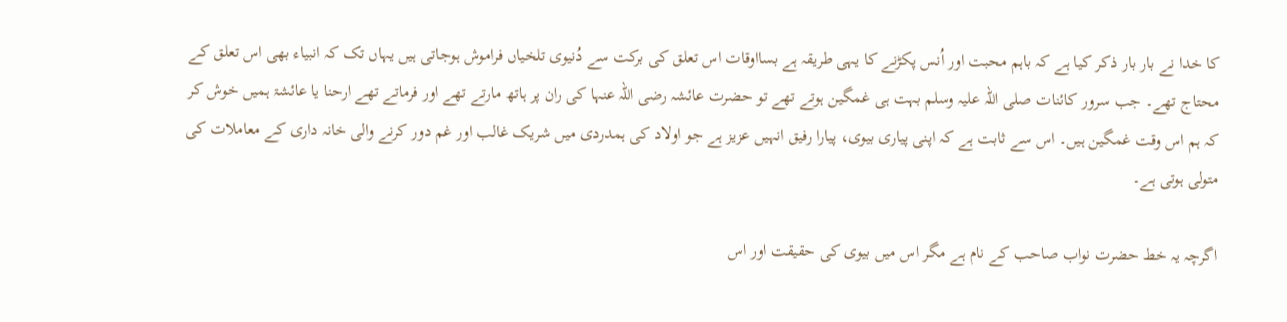کا خدا نے بار بار ذکر کیا ہے کہ باہم محبت اور اُنس پکڑنے کا یہی طریقہ ہے بسااوقات اس تعلق کی برکت سے دُنیوی تلخیاں فراموش ہوجاتی ہیں یہاں تک کہ انبیاء بھی اس تعلق کے محتاج تھے۔ جب سرور کائنات صلی اللہ علیہ وسلم بہت ہی غمگین ہوتے تھے تو حضرت عائشہ رضی اللہ عنہا کی ران پر ہاتھ مارتے تھے اور فرماتے تھے ارحنا یا عائشۃ ہمیں خوش کر کہ ہم اس وقت غمگین ہیں۔ اس سے ثابت ہے کہ اپنی پیاری بیوی، پیارا رفیق انہیں عزیز ہے جو اولاد کی ہمدردی میں شریک غالب اور غم دور کرنے والی خانہ داری کے معاملات کی متولی ہوتی ہے۔

اگرچہ یہ خط حضرت نواب صاحب کے نام ہے مگر اس میں بیوی کی حقیقت اور اس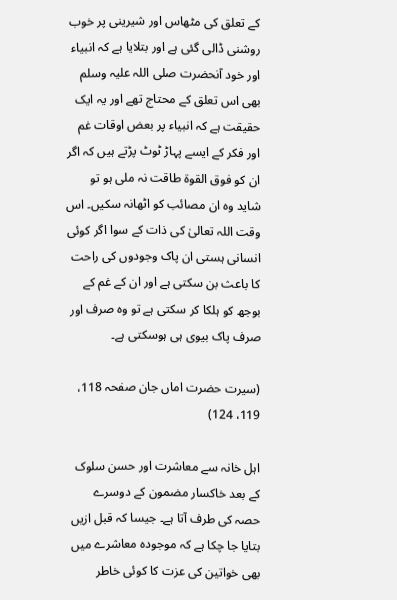کے تعلق کی مٹھاس اور شیرینی پر خوب روشنی ڈالی گئی ہے اور بتلایا ہے کہ انبیاء اور خود آنحضرت صلی اللہ علیہ وسلم بھی اس تعلق کے محتاج تھے اور یہ ایک حقیقت ہے کہ انبیاء پر بعض اوقات غم اور فکر کے ایسے پہاڑ ٹوٹ پڑتے ہیں کہ اگر ان کو فوق القوۃ طاقت نہ ملی ہو تو شاید وہ ان مصائب کو اٹھانہ سکیں۔ اس وقت اللہ تعالیٰ کی ذات کے سوا اگر کوئی انسانی ہستی ان پاک وجودوں کی راحت کا باعث بن سکتی ہے اور ان کے غم کے بوجھ کو ہلکا کر سکتی ہے تو وہ صرف اور صرف پاک بیوی ہی ہوسکتی ہے۔

(سیرت حضرت اماں جان صفحہ 118، 119، 124)

اہل خانہ سے معاشرت اور حسن سلوک کے بعد خاکسار مضمون کے دوسرے حصہ کی طرف آتا ہے۔ جیسا کہ قبل ازیں بتایا جا چکا ہے کہ موجودہ معاشرے میں بھی خواتین کی عزت کا کوئی خاطر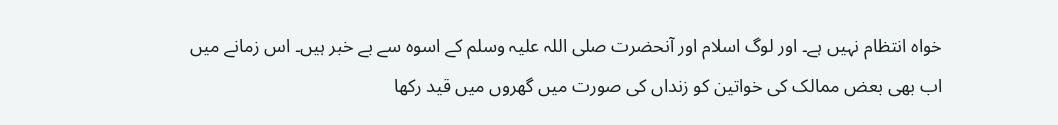خواہ انتظام نہیں ہے۔ اور لوگ اسلام اور آنحضرت صلی اللہ علیہ وسلم کے اسوہ سے بے خبر ہیں۔ اس زمانے میں اب بھی بعض ممالک کی خواتین کو زنداں کی صورت میں گھروں میں قید رکھا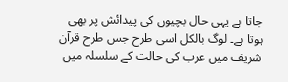جاتا ہے یہی حال بچیوں کی پیدائش پر بھی ہوتا ہے۔ لوگ بالکل اسی طرح جس طرح قرآن شریف میں عرب کی حالت کے سلسلہ میں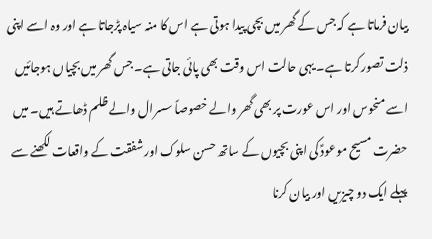بیان فرماتا ہے کہ جس کے گھر میں بچی پیدا ہوتی ہے اس کا منہ سیاہ پڑجاتا ہے اور وہ اسے اپنی ذلت تصور کرتا ہے۔ یہی حالت اس وقت بھی پائی جاتی ہے۔ جس گھر میں بچیاں ہوجائیں اسے منحوس اور اس عورت پر بھی گھر والے خصوصاً سسرال والے ظلم ڈھاتے ہیں۔ میں حضرت مسیح موعودؑ کی اپنی بچیوں کے ساتھ حسن سلوک اور شفقت کے واقعات لکھنے سے پہلے ایک دو چیزیں اور بیان کرنا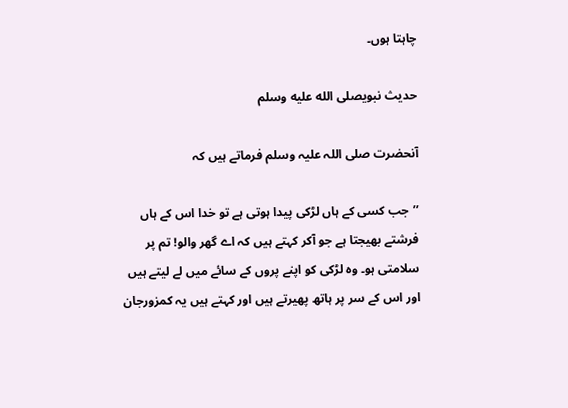چاہتا ہوں۔

حدیث نبویصلى الله عليه وسلم

آنحضرت صلی اللہ علیہ وسلم فرماتے ہیں کہ

’’جب کسی کے ہاں لڑکی پیدا ہوتی ہے تو خدا اس کے ہاں فرشتے بھیجتا ہے جو آکر کہتے ہیں کہ اے گھر والو! تم پر سلامتی ہو۔ وہ لڑکی کو اپنے پروں کے سائے میں لے لیتے ہیں اور اس کے سر پر ہاتھ پھیرتے ہیں اور کہتے ہیں یہ کمزورجان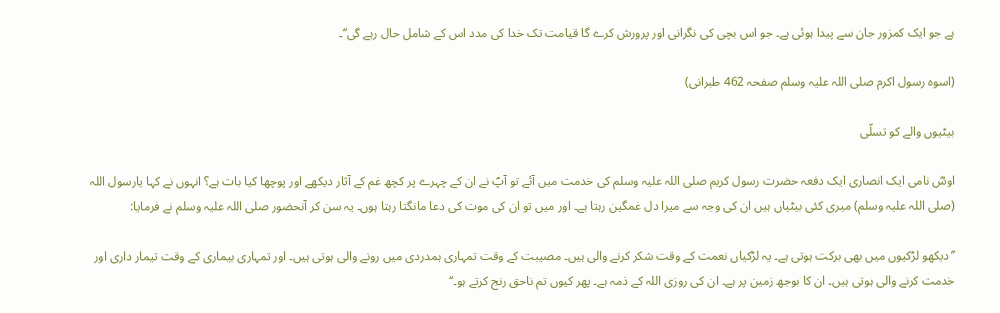ہے جو ایک کمزور جان سے پیدا ہوئی ہے۔ جو اس بچی کی نگرانی اور پرورش کرے گا قیامت تک خدا کی مدد اس کے شامل حال رہے گی‘‘۔

(اسوہ رسول اکرم صلی اللہ علیہ وسلم صفحہ 462 طبرانی)

بیٹیوں والے کو تسلّی

اوسؓ نامی ایک انصاری ایک دفعہ حضرت رسول کریم صلی اللہ علیہ وسلم کی خدمت میں آئے تو آپؐ نے ان کے چہرے پر کچھ غم کے آثار دیکھے اور پوچھا کیا بات ہے؟ انہوں نے کہا یارسول اللہ (صلی اللہ علیہ وسلم) میری کئی بیٹیاں ہیں ان کی وجہ سے میرا دل غمگین رہتا ہے۔ اور میں تو ان کی موت کی دعا مانگتا رہتا ہوں۔ یہ سن کر آنحضور صلی اللہ علیہ وسلم نے فرمایا:

’’دیکھو لڑکیوں میں بھی برکت ہوتی ہے۔ یہ لڑکیاں نعمت کے وقت شکر کرنے والی ہیں۔ مصیبت کے وقت تمہاری ہمدردی میں رونے والی ہوتی ہیں۔ اور تمہاری بیماری کے وقت تیمار داری اور خدمت کرنے والی ہوتی ہیں۔ ان کا بوجھ زمین پر ہے۔ ان کی روزی اللہ کے ذمہ ہے۔ پھر کیوں تم ناحق رنج کرتے ہو۔‘‘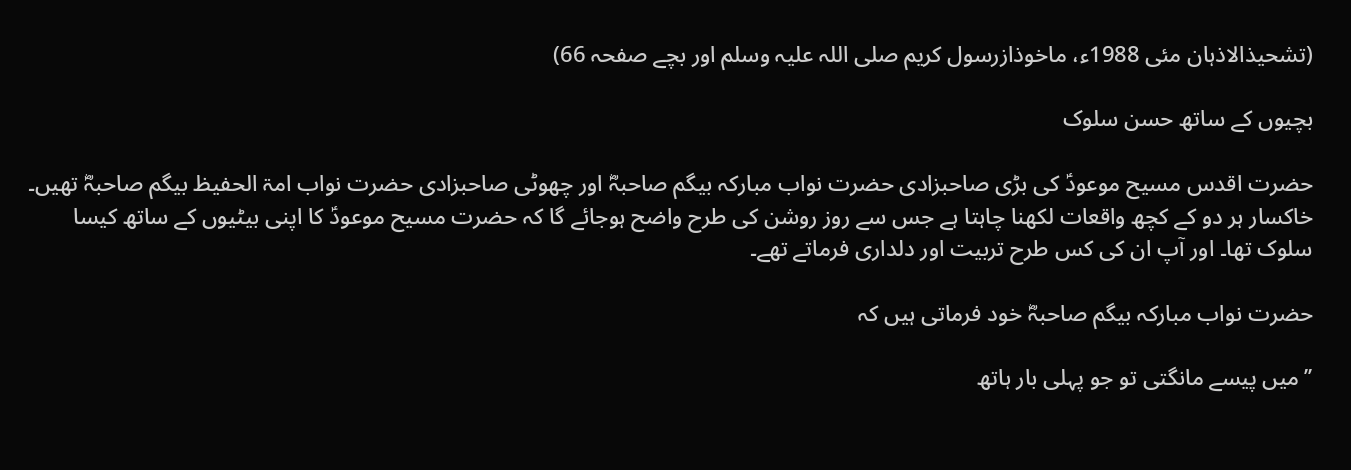(تشحیذالاذہان مئی 1988ء، ماخوذازرسول کریم صلی اللہ علیہ وسلم اور بچے صفحہ 66)

بچیوں کے ساتھ حسن سلوک

حضرت اقدس مسیح موعودؑ کی بڑی صاحبزادی حضرت نواب مبارکہ بیگم صاحبہؓ اور چھوٹی صاحبزادی حضرت نواب امۃ الحفیظ بیگم صاحبہؓ تھیں۔ خاکسار ہر دو کے کچھ واقعات لکھنا چاہتا ہے جس سے روز روشن کی طرح واضح ہوجائے گا کہ حضرت مسیح موعودؑ کا اپنی بیٹیوں کے ساتھ کیسا سلوک تھا۔ اور آپ ان کی کس طرح تربیت اور دلداری فرماتے تھے۔

حضرت نواب مبارکہ بیگم صاحبہؓ خود فرماتی ہیں کہ

’’میں پیسے مانگتی تو جو پہلی بار ہاتھ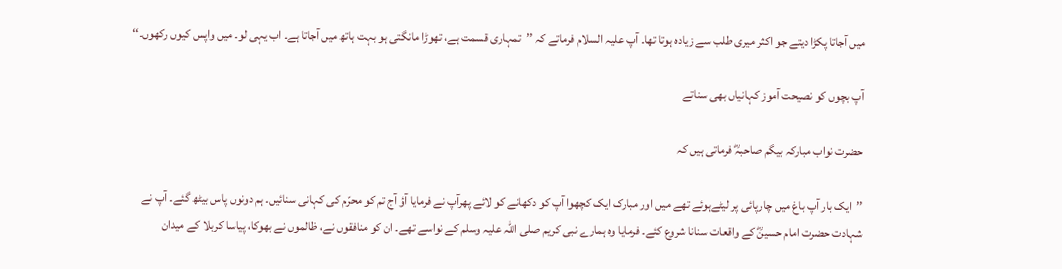میں آجاتا پکڑا دیتے جو اکثر میری طلب سے زیادہ ہوتا تھا۔ آپ علیہ السلام فرماتے کہ ’’تمہاری قسمت ہے، تھوڑا مانگتی ہو بہت ہاتھ میں آجاتا ہے۔ اب یہی لو۔ میں واپس کیوں رکھوں۔‘‘

آپ بچوں کو نصیحت آموز کہانیاں بھی سناتے

حضرت نواب مبارکہ بیگم صاحبہؓ فرماتی ہیں کہ

’’ایک بار آپ باغ میں چارپائی پر لیٹےہوئے تھے میں اور مبارک ایک کچھوا آپ کو دکھانے کو لائے پھرآپ نے فرمایا آؤ آج تم کو محرّم کی کہانی سنائیں۔ ہم دونوں پاس بیٹھ گئے۔ آپ نے شہادت حضرت امام حسینؓ کے واقعات سنانا شروع کئے۔ فرمایا وہ ہمارے نبی کریم صلی اللہ علیہ وسلم کے نواسے تھے۔ ان کو منافقوں نے، ظالموں نے بھوکا، پیاسا کربلا کے میدان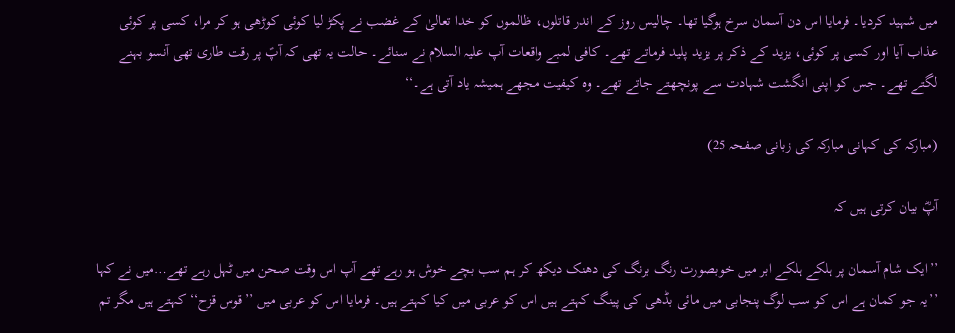میں شہید کردیا۔ فرمایا اس دن آسمان سرخ ہوگیا تھا۔ چالیس روز کے اندر قاتلوں، ظالموں کو خدا تعالیٰ کے غضب نے پکڑ لیا کوئی کوڑھی ہو کر مرا، کسی پر کوئی عذاب آیا اور کسی پر کوئی، یزید کے ذکر پر یزید پلید فرماتے تھے۔ کافی لمبے واقعات آپ علیہ السلام نے سنائے۔ حالت یہ تھی کہ آپؑ پر رقت طاری تھی آنسو بہنے لگتے تھے۔ جس کو اپنی انگشت شہادت سے پونچھتے جاتے تھے۔ وہ کیفیت مجھے ہمیشہ یاد آتی ہے۔‘‘

(مبارکہ کی کہانی مبارکہ کی زبانی صفحہ 25)

آپؓ بیان کرتی ہیں کہ

’’ایک شام آسمان پر ہلکے ہلکے ابر میں خوبصورت رنگ برنگ کی دھنک دیکھ کر ہم سب بچے خوش ہو رہے تھے آپ اس وقت صحن میں ٹہل رہے تھے…میں نے کہا ’’یہ جو کمان ہے اس کو سب لوگ پنجابی میں مائی بڈھی کی پینگ کہتے ہیں اس کو عربی میں کیا کہتے ہیں۔ فرمایا اس کو عربی میں ’’قوس قزح‘‘ کہتے ہیں مگر تم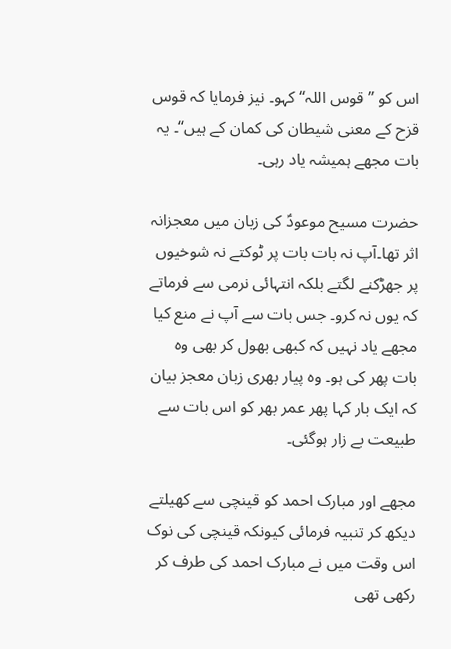اس کو ’’قوس اللہ‘‘ کہو۔ نیز فرمایا کہ قوس قزح کے معنی شیطان کی کمان کے ہیں‘‘۔ یہ بات مجھے ہمیشہ یاد رہی۔

حضرت مسیح موعودؑ کی زبان میں معجزانہ اثر تھا۔آپ نہ بات بات پر ٹوکتے نہ شوخیوں پر جھڑکنے لگتے بلکہ انتہائی نرمی سے فرماتے کہ یوں نہ کرو۔ جس بات سے آپ نے منع کیا مجھے یاد نہیں کہ کبھی بھول کر بھی وہ بات پھر کی ہو۔ وہ پیار بھری زبان معجز بیان کہ ایک بار کہا پھر عمر بھر کو اس بات سے طبیعت بے زار ہوگئی۔

مجھے اور مبارک احمد کو قینچی سے کھیلتے دیکھ کر تنبیہ فرمائی کیونکہ قینچی کی نوک اس وقت میں نے مبارک احمد کی طرف کر رکھی تھی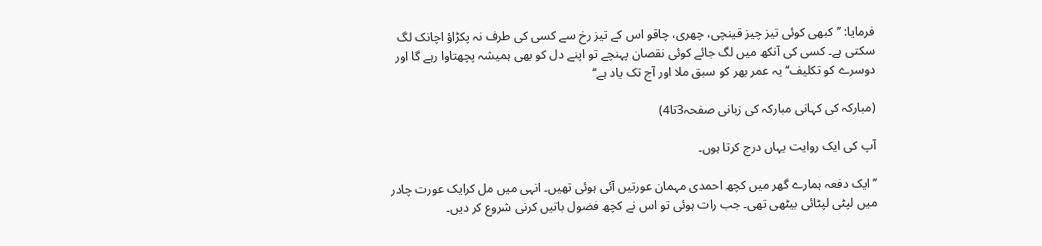فرمایا: ’’کبھی کوئی تیز چیز قینچی، چھری، چاقو اس کے تیز رخ سے کسی کی طرف نہ پکڑاؤ اچانک لگ سکتی ہے۔ کسی کی آنکھ میں لگ جائے کوئی نقصان پہنچے تو اپنے دل کو بھی ہمیشہ پچھتاوا رہے گا اور دوسرے کو تکلیف‘‘ یہ عمر بھر کو سبق ملا اور آج تک یاد ہے‘‘

(مبارکہ کی کہانی مبارکہ کی زبانی صفحہ3تا4)

آپ کی ایک روایت یہاں درج کرتا ہوں۔

’’ایک دفعہ ہمارے گھر میں کچھ احمدی مہمان عورتیں آئی ہوئی تھیں۔ انہی میں مل کرایک عورت چادر میں لپٹی لپٹائی بیٹھی تھی۔ جب رات ہوئی تو اس نے کچھ فضول باتیں کرنی شروع کر دیں۔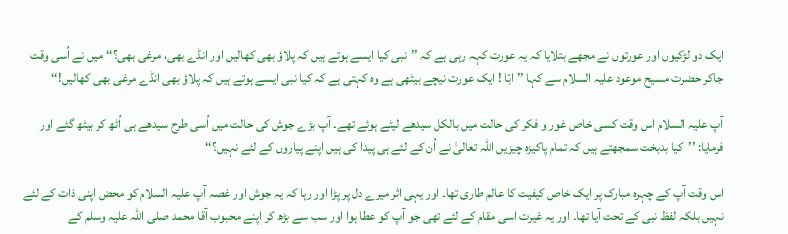ایک دو لڑکیوں اور عورتوں نے مجھے بتلایا کہ یہ عورت کہہ رہی ہے کہ ’’نبی کیا ایسے ہوتے ہیں کہ پلاؤ بھی کھالیں اور انڈے بھی، مرغی بھی؟‘‘ میں نے اُسی وقت جاکر حضرت مسیح موعود علیہ السلام سے کہا ’’ابّا ! ایک عورت نیچے بیٹھی ہے وہ کہتی ہے کہ کیا نبی ایسے ہوتے ہیں کہ پلاؤ بھی انڈے مرغی بھی کھالیں!‘‘

آپ علیہ السلام اس وقت کسی خاص غور و فکر کی حالت میں بالکل سیدھے لیٹے ہوئے تھے۔ آپ بڑے جوش کی حالت میں اُسی طرح سیدھے ہی اُٹھ کر بیٹھ گئے اور فرمایا: ’’کیا بدبخت سمجھتے ہیں کہ تمام پاکیزہ چیزیں اللہ تعالیٰ نے اُن کے لئے ہی پیدا کی ہیں اپنے پیاروں کے لئے نہیں؟‘‘

اس وقت آپ کے چہرہ مبارک پر ایک خاص کیفیت کا عالم طاری تھا۔ اور یہی اثر میرے دل پر پڑا اور رہا کہ یہ جوش اور غصہ آپ علیہ السلام کو محض اپنی ذات کے لئے نہیں بلکہ لفظ نبی کے تحت آیا تھا۔ اور یہ غیرت اسی مقام کے لئے تھی جو آپ کو عطا ہوا اور سب سے بڑھ کر اپنے محبوب آقا محمد صلی اللہ علیہ وسلم کے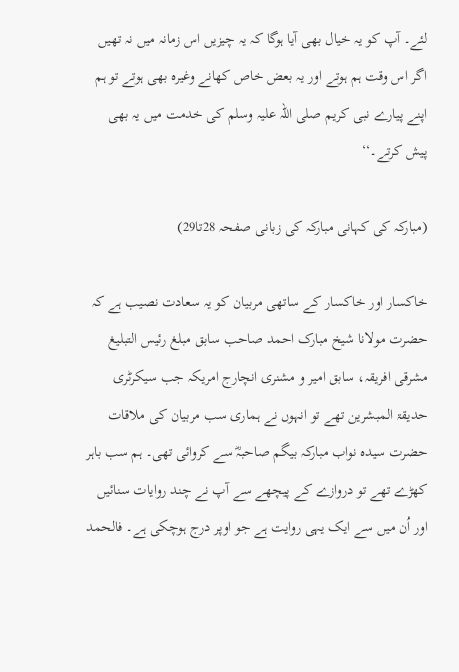لئے۔ آپ کو یہ خیال بھی آیا ہوگا کہ یہ چیزیں اس زمانہ میں نہ تھیں اگر اس وقت ہم ہوتے اور یہ بعض خاص کھانے وغیرہ بھی ہوتے تو ہم اپنے پیارے نبی کریم صلی اللہ علیہ وسلم کی خدمت میں یہ بھی پیش کرتے۔‘‘

(مبارکہ کی کہانی مبارکہ کی زبانی صفحہ 28تا29)

خاکسار اور خاکسار کے ساتھی مربیان کو یہ سعادت نصیب ہے کہ حضرت مولانا شیخ مبارک احمد صاحب سابق مبلغ رئیس التبلیغ مشرقی افریقہ، سابق امیر و مشنری انچارج امریکہ جب سیکرٹری حدیقۃ المبشرین تھے تو انہوں نے ہماری سب مربیان کی ملاقات حضرت سیدہ نواب مبارکہ بیگم صاحبہؓ سے کروائی تھی۔ ہم سب باہر کھڑے تھے تو دروازے کے پیچھے سے آپ نے چند روایات سنائیں اور اُن میں سے ایک یہی روایت ہے جو اوپر درج ہوچکی ہے۔ فالحمد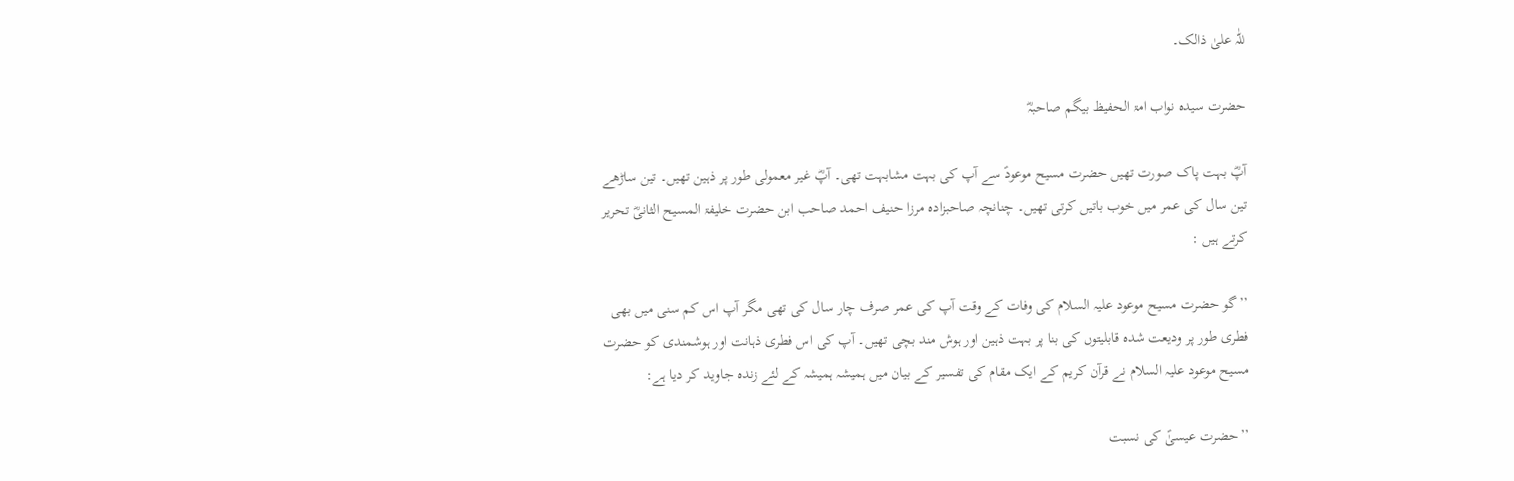للّٰہ علیٰ ذالک۔

حضرت سیدہ نواب امۃ الحفیظ بیگم صاحبہؓ

آپؓ بہت پاک صورت تھیں حضرت مسیح موعودؑ سے آپ کی بہت مشابہت تھی۔ آپؓ غیر معمولی طور پر ذہین تھیں۔ تین ساڑھے تین سال کی عمر میں خوب باتیں کرتی تھیں۔ چنانچہ صاحبزادہ مرزا حنیف احمد صاحب ابن حضرت خلیفۃ المسیح الثانیؓ تحریر کرتے ہیں :

’’گو حضرت مسیح موعود علیہ السلام کی وفات کے وقت آپ کی عمر صرف چار سال کی تھی مگر آپ اس کم سنی میں بھی فطری طور پر ودیعت شدہ قابلیتوں کی بنا پر بہت ذہین اور ہوش مند بچی تھیں۔ آپ کی اس فطری ذہانت اور ہوشمندی کو حضرت مسیح موعود علیہ السلام نے قرآن کریم کے ایک مقام کی تفسیر کے بیان میں ہمیشہ ہمیشہ کے لئے زندہ جاوید کر دیا ہے:

’’حضرت عیسیٰؑ کی نسبت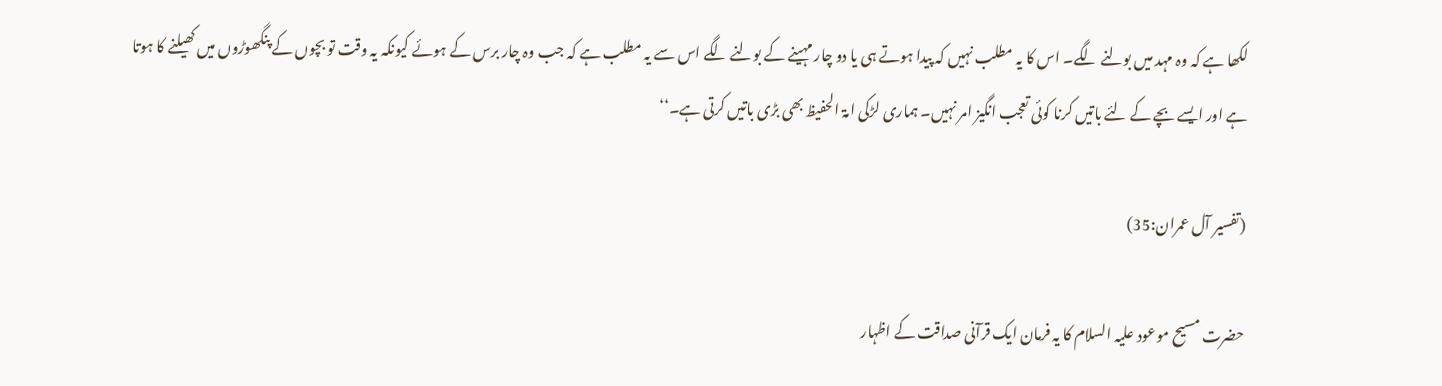لکھا ہے کہ وہ مہد میں بولنے لگے۔ اس کا یہ مطلب نہیں کہ پیدا ہوتے ہی یا دو چار مہینے کے بولنے لگے اس سے یہ مطلب ہے کہ جب وہ چار برس کے ہوئے کیونکہ یہ وقت تو بچوں کے پنگھوڑوں میں کھیلنے کا ہوتا ہے اور ایسے بچے کے لئے باتیں کرنا کوئی تعجب انگیز امر نہیں۔ ہماری لڑکی امۃ الحفیظ بھی بڑی باتیں کرتی ہے۔‘‘

(تفسیر آل عمران:35)

حضرت مسیح موعود علیہ السلام کا یہ فرمان ایک قرآنی صداقت کے اظہار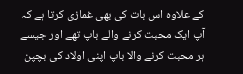کے علاوہ اس بات کی بھی غمازی کرتا ہے کہ آپ ایک محبت کرنے والے باپ تھے اور جیسے ہر محبت کرنے والا باپ اپنی اولاد کی بچپن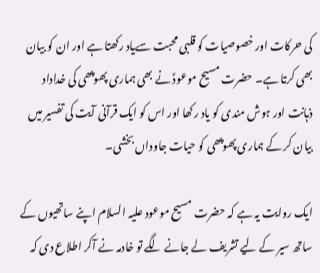کی حرکات اور خصوصیات کو قلبی محبت سےیاد رکھتا ہے اور ان کو بیان بھی کرتا ہے۔ حضرت مسیح موعودؑ نے بھی ہماری پھوپھی کی خداداد ذہانت اور ہوش مندی کو یاد رکھا اور اس کو ایک قرآنی آیت کی تفسیر میں بیان کر کے ہماری پھوپھی کو حیات جاوداں بخشی۔

ایک روایت یہ ہے کہ حضرت مسیح موعود علیہ السلام اپنے ساتھیوں کے ساتھ سیر کے لیے تشریف لے جانے لگے تو خادمہ نے آکر اطلاع دی کہ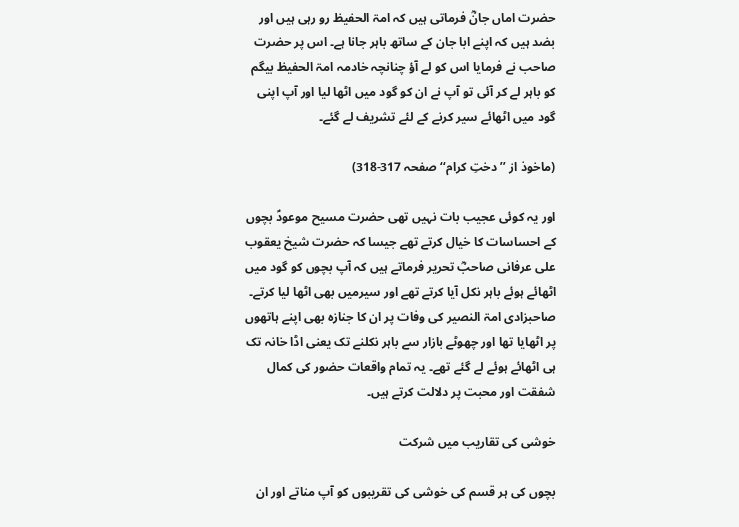حضرت اماں جانؓ فرماتی ہیں کہ امۃ الحفیظ رو رہی ہیں اور بضد ہیں کہ اپنے ابا جان کے ساتھ باہر جانا ہے۔ اس پر حضرت صاحب نے فرمایا اس کو لے آؤ چنانچہ خادمہ امۃ الحفیظ بیگم کو باہر لے کر آئی تو آپ نے ان کو گود میں اٹھا لیا اور آپ اپنی گود میں اٹھائے سیر کرنے کے لئے تشریف لے گئے۔

(ماخوذ از ’’دختِ کرام‘‘ صفحہ 317-318)

اور یہ کوئی عجیب بات نہیں تھی حضرت مسیح موعودؑ بچوں کے احساسات کا خیال کرتے تھے جیسا کہ حضرت شیخ یعقوب علی عرفانی صاحبؓ تحریر فرماتے ہیں کہ آپ بچوں کو گود میں اٹھائے ہوئے باہر نکل آیا کرتے تھے اور سیرمیں بھی اٹھا لیا کرتے۔ صاحبزادی امۃ النصیر کی وفات پر ان کا جنازہ بھی اپنے ہاتھوں پر اٹھایا تھا اور چھوٹے بازار سے باہر نکلنے تک یعنی اڈا خانہ تک ہی اٹھائے ہوئے لے گئے تھے۔ یہ تمام واقعات حضور کی کمال شفقت اور محبت پر دلالت کرتے ہیں۔

خوشی کی تقاریب میں شرکت

بچوں کی ہر قسم کی خوشی کی تقریبوں کو آپ مناتے اور ان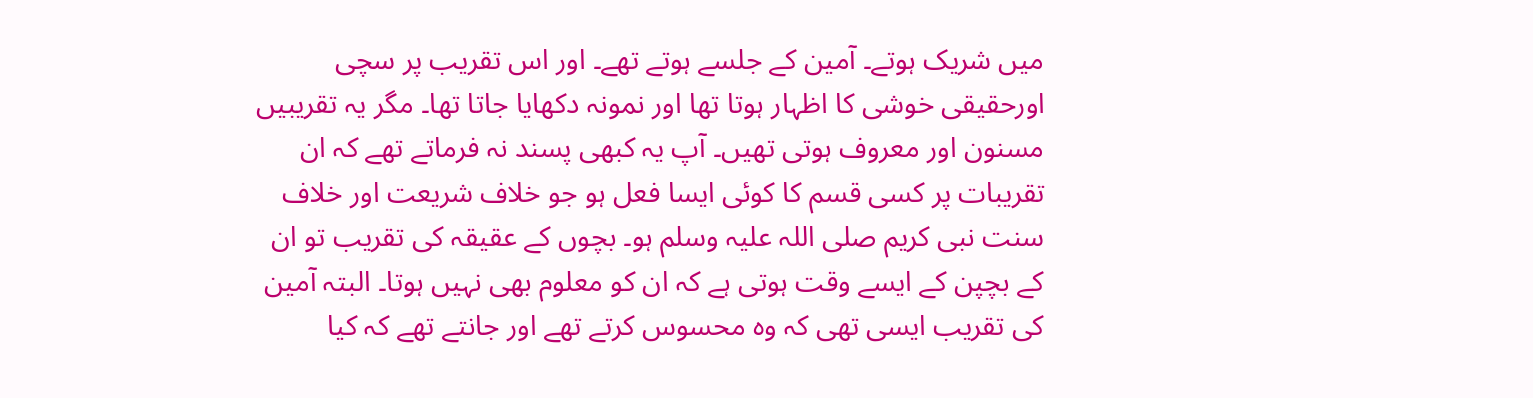میں شریک ہوتے۔ آمین کے جلسے ہوتے تھے۔ اور اس تقریب پر سچی اورحقیقی خوشی کا اظہار ہوتا تھا اور نمونہ دکھایا جاتا تھا۔ مگر یہ تقریبیں مسنون اور معروف ہوتی تھیں۔ آپ یہ کبھی پسند نہ فرماتے تھے کہ ان تقریبات پر کسی قسم کا کوئی ایسا فعل ہو جو خلاف شریعت اور خلاف سنت نبی کریم صلی اللہ علیہ وسلم ہو۔ بچوں کے عقیقہ کی تقریب تو ان کے بچپن کے ایسے وقت ہوتی ہے کہ ان کو معلوم بھی نہیں ہوتا۔ البتہ آمین کی تقریب ایسی تھی کہ وہ محسوس کرتے تھے اور جانتے تھے کہ کیا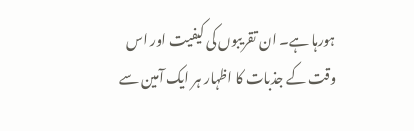ہورہا ہے۔ ان تقریبوں کی کیفیت اور اس وقت کے جذبات کا اظہار ہر ایک آمین سے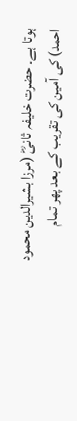ہوتا ہے۔ حضرت خلیفہ ثانیؓ (مرزا بشیرالدین محمود احمد) کی آمین کی تقریب کے بعد پھر تمام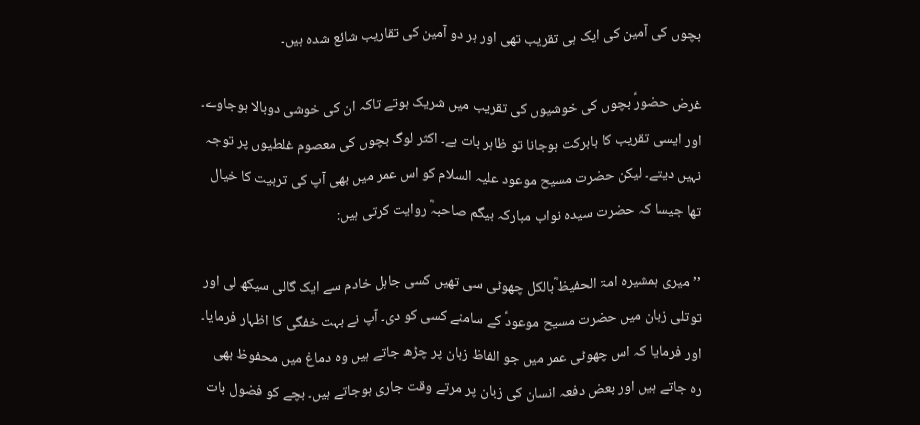بچوں کی آمین کی ایک ہی تقریب تھی اور ہر دو آمین کی تقاریب شائع شدہ ہیں۔

غرض حضورؑ بچوں کی خوشیوں کی تقریب میں شریک ہوتے تاکہ ان کی خوشی دوبالا ہوجاوے۔ اور ایسی تقریب کا بابرکت ہوجانا تو ظاہر بات ہے۔ اکثر لوگ بچوں کی معصوم غلطیوں پر توجہ نہیں دیتے۔ لیکن حضرت مسیح موعود علیہ السلام کو اس عمر میں بھی آپ کی تربیت کا خیال تھا جیسا کہ حضرت سیدہ نواب مبارکہ بیگم صاحبہؓ روایت کرتی ہیں:

’’میری ہمشیرہ امۃ الحفیظ ؓبالکل چھوٹی سی تھیں کسی جاہل خادم سے ایک گالی سیکھ لی اور توتلی زبان میں حضرت مسیح موعودؑ کے سامنے کسی کو دی۔ آپ نے بہت خفگی کا اظہار فرمایا۔ اور فرمایا کہ اس چھوٹی عمر میں جو الفاظ زبان پر چڑھ جاتے ہیں وہ دماغ میں محفوظ بھی رہ جاتے ہیں اور بعض دفعہ انسان کی زبان پر مرتے وقت جاری ہوجاتے ہیں۔ بچے کو فضول بات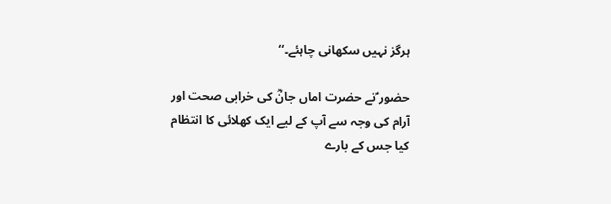ہرگز نہیں سکھانی چاہئے۔‘‘

حضور ؑنے حضرت اماں جانؓ کی خرابی صحت اور آرام کی وجہ سے آپ کے لیے ایک کھلائی کا انتظام کیا جس کے بارے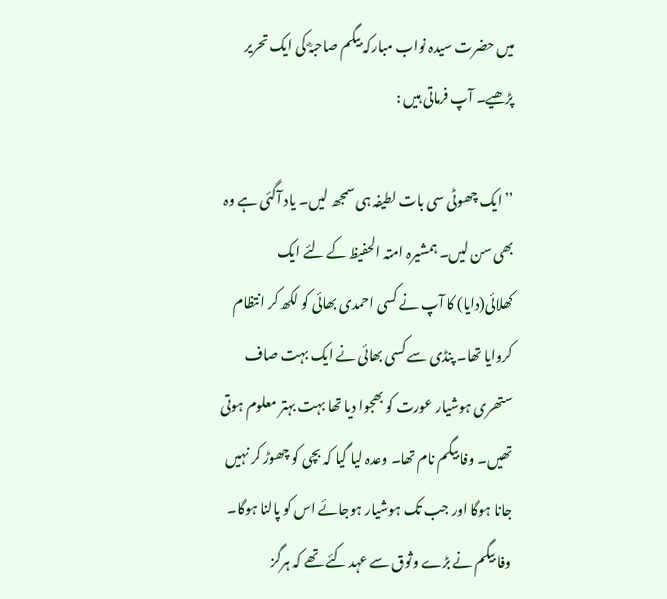میں حضرت سیدہ نواب مبارکہ بیگم صاحبہؓ کی ایک تحریر پڑھیے۔ آپ فرماتی ہیں :

’’ایک چھوٹی سی بات لطیفہ ہی سمجھ لیں۔ یاد آگئی ہے وہ بھی سن لیں۔ ہمشیرہ امتہ الحفیظ کے لئے ایک کھلائی(دایا) کا آپ نے کسی احمدی بھائی کو لکھ کر انتظام کروایا تھا۔ پنڈی سے کسی بھائی نے ایک بہت صاف ستھری ہوشیار عورت کو بھجوا دیا تھا بہت بہتر معلوم ہوتی تھیں۔ وفا بیگم نام تھا۔ وعدہ لیا گیا کہ بچی کو چھوڑ کر نہیں جانا ہوگا اور جب تک ہوشیار ہوجائے اس کو پالنا ہوگا۔ وفا بیگم نے بڑے وثوق سے عہد کئے تھے کہ ہرگز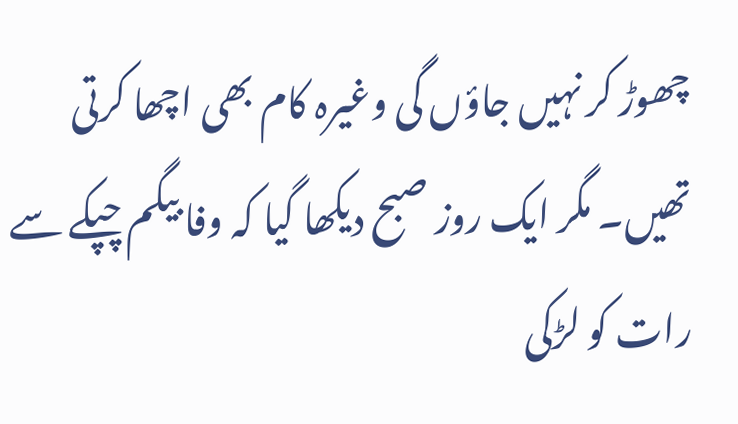چھوڑ کر نہیں جاؤں گی وغیرہ کام بھی اچھا کرتی تھیں۔ مگر ایک روز صبح دیکھا گیا کہ وفا بیگم چپکے سے رات کو لڑکی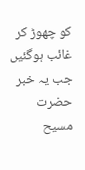کو چھوڑ کر غائب ہوگئیں جب یہ خبر حضرت مسیح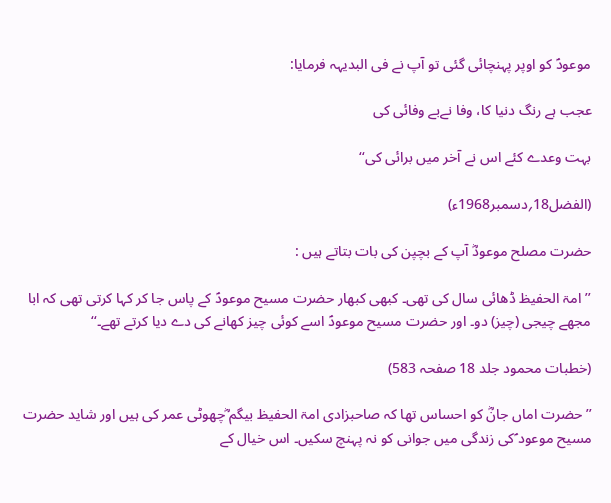موعودؑ کو اوپر پہنچائی گئی تو آپ نے فی البدیہہ فرمایا:

عجب ہے رنگ دنیا کا، وفا نےبے وفائی کی

بہت وعدے کئے اس نے آخر میں برائی کی‘‘

(الفضل18؍دسمبر1968ء)

حضرت مصلح موعودؓ آپ کے بچپن کی بات بتاتے ہیں :

’’امۃ الحفیظ ڈھائی سال کی تھی۔ کبھی کبھار حضرت مسیح موعودؑ کے پاس جا کر کہا کرتی تھی کہ ابا مجھے چیجی (چیز) دو۔ اور حضرت مسیح موعودؑ اسے کوئی چیز کھانے کی دے دیا کرتے تھے۔‘‘

(خطبات محمود جلد 18 صفحہ 583)

’’حضرت اماں جانؓ کو احساس تھا کہ صاحبزادی امۃ الحفیظ بیگم ؓچھوٹی عمر کی ہیں اور شاید حضرت مسیح موعود ؑکی زندگی میں جوانی کو نہ پہنچ سکیں۔ اس خیال کے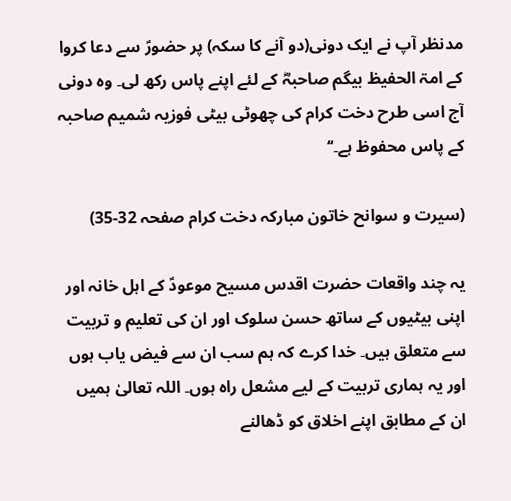مدنظر آپ نے ایک دونی(دو آنے کا سکہ) پر حضورؑ سے دعا کروا کے امۃ الحفیظ بیگم صاحبہؓ کے لئے اپنے پاس رکھ لی۔ وہ دونی آج اسی طرح دخت کرام کی چھوٹی بیٹی فوزیہ شمیم صاحبہ کے پاس محفوظ ہے۔‘‘

(سیرت و سوانح خاتون مبارکہ دخت کرام صفحہ 32-35)

یہ چند واقعات حضرت اقدس مسیح موعودؑ کے اہل خانہ اور اپنی بیٹیوں کے ساتھ حسن سلوک اور ان کی تعلیم و تربیت سے متعلق ہیں۔ خدا کرے کہ ہم سب ان سے فیض یاب ہوں اور یہ ہماری تربیت کے لیے مشعل راہ ہوں۔ اللہ تعالیٰ ہمیں ان کے مطابق اپنے اخلاق کو ڈھالنے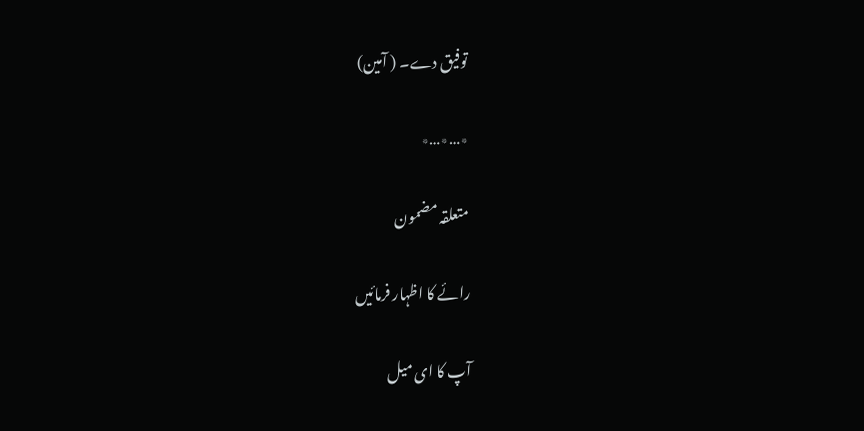توفیق دے۔ ( آمین)

٭…٭…٭

متعلقہ مضمون

رائے کا اظہار فرمائیں

آپ کا ای میل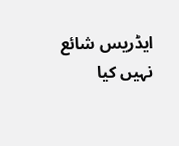ایڈریس شائع نہیں کیا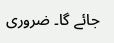جائے گا۔ ضروری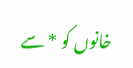خانوں کو * سے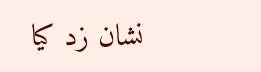نشان زد کیا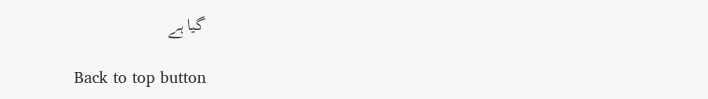گیا ہے

Back to top button